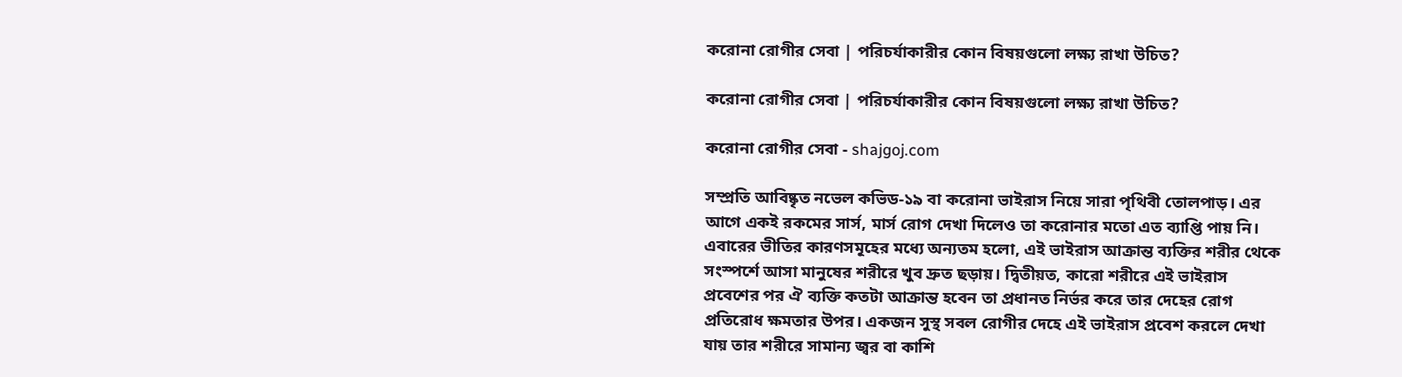করোনা রোগীর সেবা | পরিচর্যাকারীর কোন বিষয়গুলো লক্ষ্য রাখা উচিত?

করোনা রোগীর সেবা | পরিচর্যাকারীর কোন বিষয়গুলো লক্ষ্য রাখা উচিত?

করোনা রোগীর সেবা - shajgoj.com

সম্প্রতি আবিষ্কৃত নভেল কভিড-১৯ বা করোনা ভাইরাস নিয়ে সারা পৃথিবী তোলপাড়। এর আগে একই রকমের সার্স, মার্স রোগ দেখা দিলেও তা করোনার মতো এত ব্যাপ্তি পায় নি। এবারের ভীতির কারণসমূহের মধ্যে অন্যতম হলো, এই ভাইরাস আক্রান্ত ব্যক্তির শরীর থেকে সংস্পর্শে আসা মানুষের শরীরে খুব দ্রুত ছড়ায়। দ্বিতীয়ত, কারো শরীরে এই ভাইরাস প্রবেশের পর ঐ ব্যক্তি কতটা আক্রান্ত হবেন তা প্রধানত নির্ভর করে তার দেহের রোগ প্রতিরোধ ক্ষমতার উপর। একজন সুস্থ সবল রোগীর দেহে এই ভাইরাস প্রবেশ করলে দেখা যায় তার শরীরে সামান্য জ্বর বা কাশি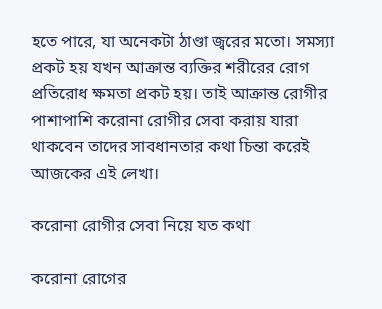হতে পারে, যা অনেকটা ঠাণ্ডা জ্বরের মতো। সমস্যা প্রকট হয় যখন আক্রান্ত ব্যক্তির শরীরের রোগ প্রতিরোধ ক্ষমতা প্রকট হয়। তাই আক্রান্ত রোগীর পাশাপাশি করোনা রোগীর সেবা করায় যারা থাকবেন তাদের সাবধানতার কথা চিন্তা করেই আজকের এই লেখা।

করোনা রোগীর সেবা নিয়ে যত কথা

করোনা রোগের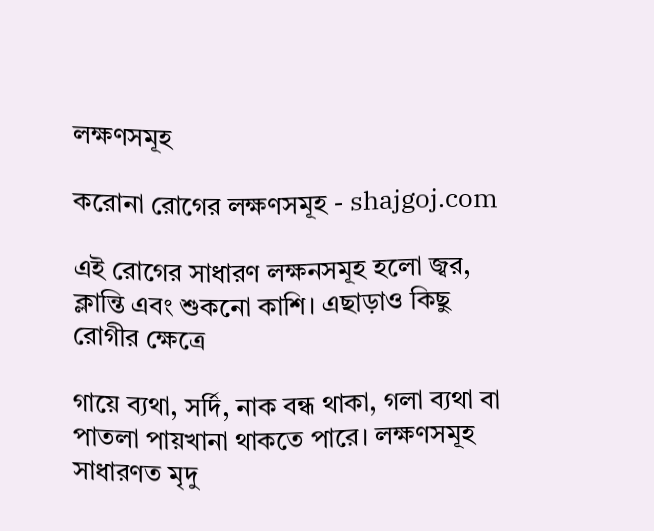লক্ষণসমূহ

করোনা রোগের লক্ষণসমূহ - shajgoj.com

এই রোগের সাধারণ লক্ষনসমূহ হলো জ্বর, ক্লান্তি এবং শুকনো কাশি। এছাড়াও কিছু রোগীর ক্ষেত্রে

গায়ে ব্যথা, সর্দি, নাক বন্ধ থাকা, গলা ব্যথা বা পাতলা পায়খানা থাকতে পারে। লক্ষণসমূহ সাধারণত মৃদু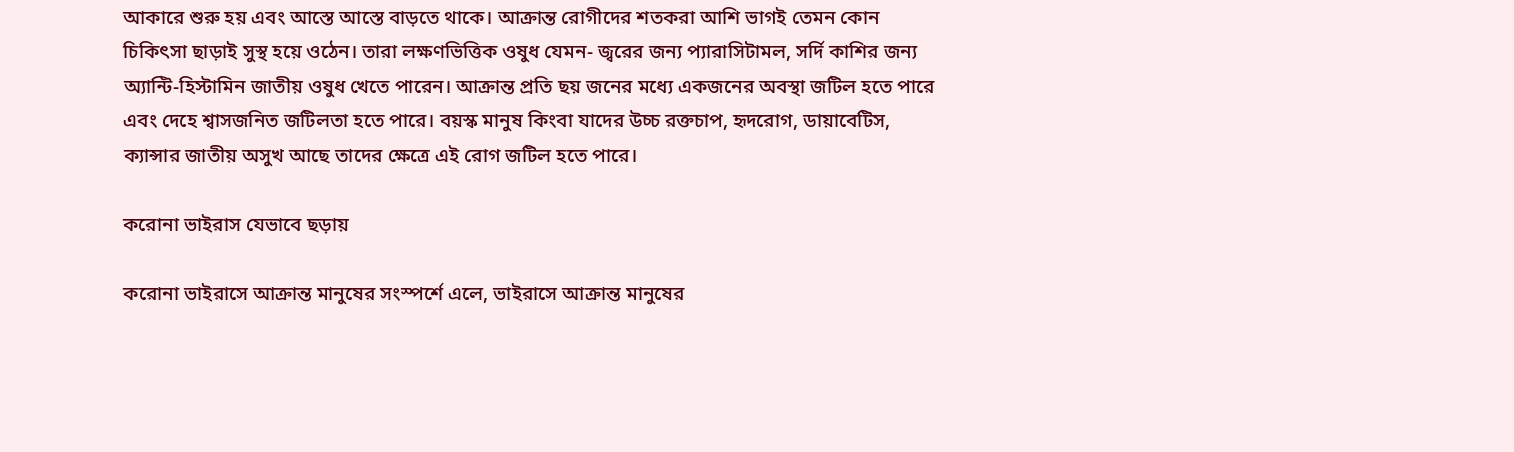আকারে শুরু হয় এবং আস্তে আস্তে বাড়তে থাকে। আক্রান্ত রোগীদের শতকরা আশি ভাগই তেমন কোন চিকিৎসা ছাড়াই সুস্থ হয়ে ওঠেন। তারা লক্ষণভিত্তিক ওষুধ যেমন- জ্বরের জন্য প্যারাসিটামল, সর্দি কাশির জন্য অ্যান্টি-হিস্টামিন জাতীয় ওষুধ খেতে পারেন। আক্রান্ত প্রতি ছয় জনের মধ্যে একজনের অবস্থা জটিল হতে পারে এবং দেহে শ্বাসজনিত জটিলতা হতে পারে। বয়স্ক মানুষ কিংবা যাদের উচ্চ রক্তচাপ, হৃদরোগ, ডায়াবেটিস, ক্যান্সার জাতীয় অসুখ আছে তাদের ক্ষেত্রে এই রোগ জটিল হতে পারে।

করোনা ভাইরাস যেভাবে ছড়ায়

করোনা ভাইরাসে আক্রান্ত মানুষের সংস্পর্শে এলে, ভাইরাসে আক্রান্ত মানুষের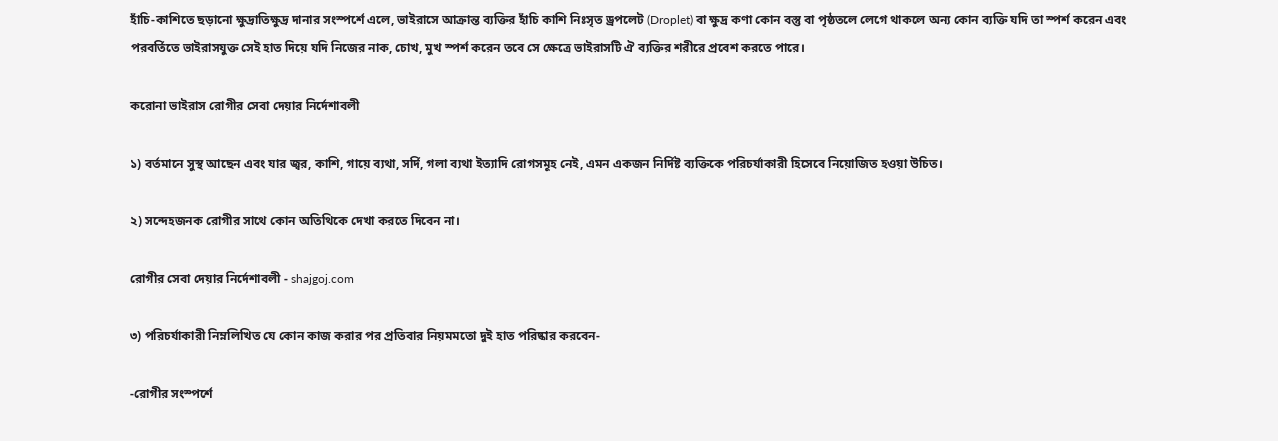হাঁচি-কাশিতে ছড়ানো ক্ষুদ্রাতিক্ষুদ্র দানার সংস্পর্শে এলে, ভাইরাসে আক্রান্ত ব্যক্তির হাঁচি কাশি নিঃসৃত ড্রপলেট (Droplet) বা ক্ষুদ্র কণা কোন বস্তু বা পৃষ্ঠতলে লেগে থাকলে অন্য কোন ব্যক্তি যদি তা স্পর্শ করেন এবং পরবর্তিতে ভাইরাসযুক্ত সেই হাত দিয়ে যদি নিজের নাক, চোখ, মুখ স্পর্শ করেন তবে সে ক্ষেত্রে ভাইরাসটি ঐ ব্যক্তির শরীরে প্রবেশ করতে পারে।

করোনা ভাইরাস রোগীর সেবা দেয়ার নির্দেশাবলী

১) বর্তমানে সুস্থ আছেন এবং যার জ্বর, কাশি, গায়ে ব্যথা, সর্দি, গলা ব্যথা ইত্যাদি রোগসমূহ নেই, এমন একজন নির্দিষ্ট ব্যক্তিকে পরিচর্যাকারী হিসেবে নিয়োজিত হওয়া উচিত।

২) সন্দেহজনক রোগীর সাথে কোন অতিথিকে দেখা করতে দিবেন না।

রোগীর সেবা দেয়ার নির্দেশাবলী - shajgoj.com

৩) পরিচর্যাকারী নিম্নলিখিত যে কোন কাজ করার পর প্রতিবার নিয়মমতো দুই হাত পরিষ্কার করবেন-

-রোগীর সংস্পর্শে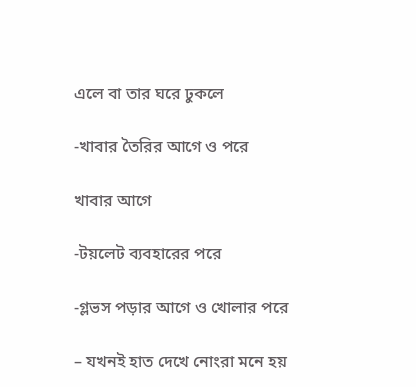এলে বা তার ঘরে ঢুকলে

-খাবার তৈরির আগে ও পরে

খাবার আগে

-টয়লেট ব্যবহারের পরে

-গ্লভস পড়ার আগে ও খোলার পরে

– যখনই হাত দেখে নোংরা মনে হয়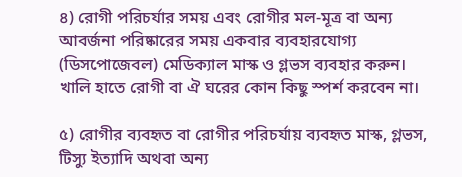৪) রোগী পরিচর্যার সময় এবং রোগীর মল-মূত্র বা অন্য আবর্জনা পরিষ্কারের সময় একবার ব্যবহারযোগ্য (ডিসপোজেবল) মেডিক্যাল মাস্ক ও গ্লভস ব্যবহার করুন। খালি হাতে রোগী বা ঐ ঘরের কোন কিছু স্পর্শ করবেন না।

৫) রোগীর ব্যবহৃত বা রোগীর পরিচর্যায় ব্যবহৃত মাস্ক, গ্লভস, টিস্যু ইত্যাদি অথবা অন্য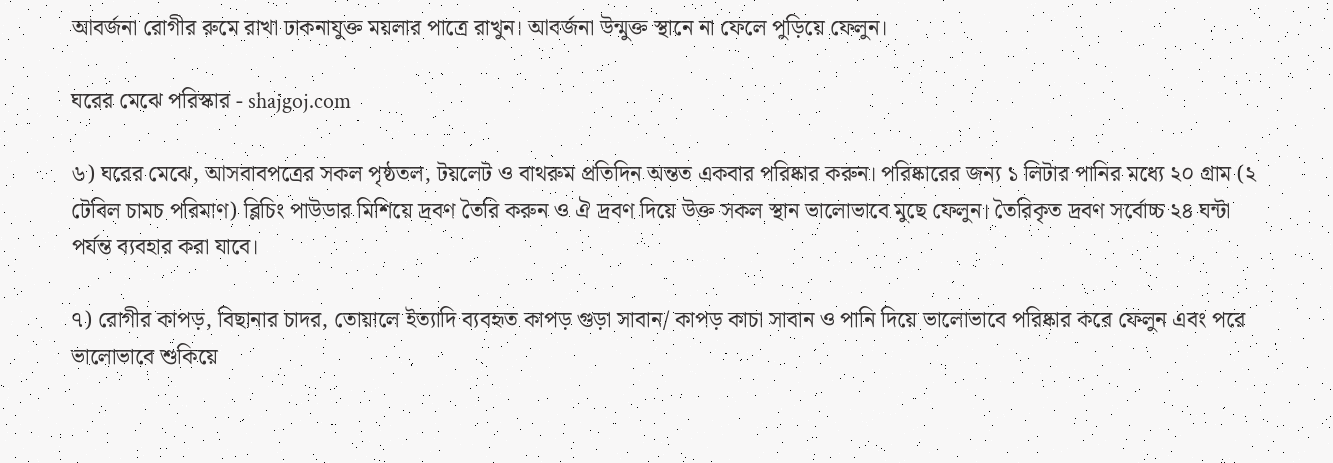আবর্জনা রোগীর রুমে রাখা ঢাকনাযুক্ত ময়লার পাত্রে রাখুন। আবর্জনা উন্মুক্ত স্থানে না ফেলে পুড়িয়ে ফেলুন।

ঘরের মেঝে পরিস্কার - shajgoj.com

৬) ঘরের মেঝে, আসবাবপত্রের সকল পৃষ্ঠতল, টয়লেট ও বাথরুম প্রতিদিন অন্তত একবার পরিষ্কার করুন। পরিষ্কারের জন্য ১ লিটার পানির মধ্যে ২০ গ্রাম (২ টেবিল চামচ পরিমাণ) ব্লিচিং পাউডার মিশিয়ে দ্রবণ তৈরি করুন ও ঐ দ্রবণ দিয়ে উক্ত সকল স্থান ভালোভাবে মুছে ফেলুন। তৈরিকৃত দ্রবণ সর্বোচ্চ ২৪ ঘন্টা পর্যন্ত ব্যবহার করা যাবে।

৭) রোগীর কাপড়, বিছানার চাদর, তোয়ালে ইত্যাদি ব্যবহৃত কাপড় গুড়া সাবান/ কাপড় কাচা সাবান ও পানি দিয়ে ভালোভাবে পরিষ্কার করে ফেলুন এবং পরে ভালোভাবে শুকিয়ে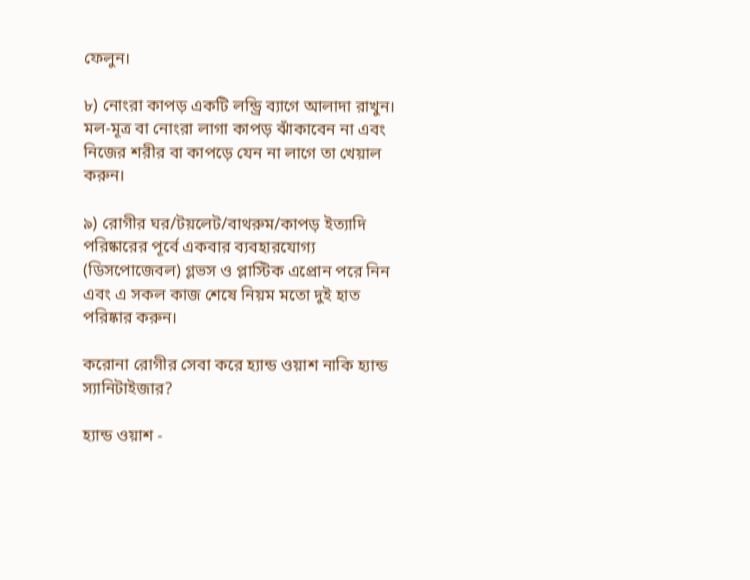ফেলুন।

৮) নোংরা কাপড় একটি লন্ড্রি ব্যাগে আলাদা রাখুন। মল-মূত্র বা নোংরা লাগা কাপড় ঝাঁকাবেন না এবং নিজের শরীর বা কাপড়ে যেন না লাগে তা খেয়াল করুন।

৯) রোগীর ঘর/টয়লেট/বাথরুম/কাপড় ইত্যাদি পরিষ্কারের পূর্বে একবার ব্যবহারযোগ্য (ডিসপোজেবল) গ্লভস ও প্লাস্টিক এপ্রোন পরে নিন এবং এ সকল কাজ শেষে নিয়ম মতো দুই হাত পরিষ্কার করুন।

করোনা রোগীর সেবা করে হ্যান্ড ওয়াশ নাকি হ্যান্ড স্যানিটাইজার?

হ্যান্ড ওয়াশ -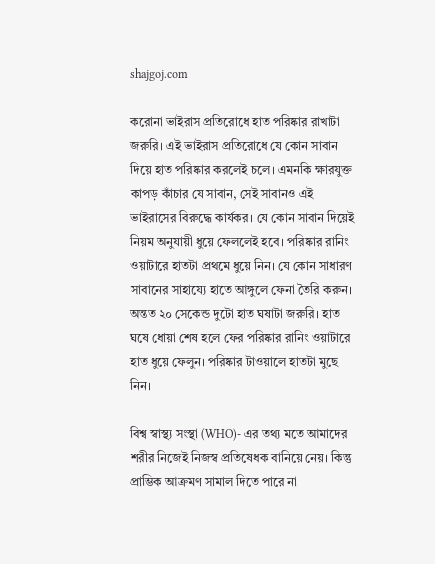shajgoj.com

করোনা ভাইরাস প্রতিরোধে হাত পরিষ্কার রাখাটা জরুরি। এই ভাইরাস প্রতিরোধে যে কোন সাবান দিয়ে হাত পরিষ্কার করলেই চলে। এমনকি ক্ষারযুক্ত কাপড় কাঁচার যে সাবান, সেই সাবানও এই ভাইরাসের বিরুদ্ধে কার্যকর। যে কোন সাবান দিয়েই নিয়ম অনুযায়ী ধুয়ে ফেললেই হবে। পরিষ্কার রানিং ওয়াটারে হাতটা প্রথমে ধুয়ে নিন। যে কোন সাধারণ সাবানের সাহায্যে হাতে আঙ্গুলে ফেনা তৈরি করুন। অন্তত ২০ সেকেন্ড দুটো হাত ঘষাটা জরুরি। হাত ঘষে ধোয়া শেষ হলে ফের পরিষ্কার রানিং ওয়াটারে হাত ধুয়ে ফেলুন। পরিষ্কার টাওয়ালে হাতটা মুছে নিন।

বিশ্ব স্বাস্থ্য সংস্থা (WHO)- এর তথ্য মতে আমাদের শরীর নিজেই নিজস্ব প্রতিষেধক বানিয়ে নেয়। কিন্তু প্রাম্ভিক আক্রমণ সামাল দিতে পারে না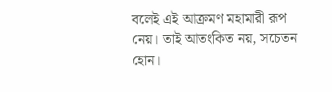বলেই এই আক্রমণ মহামারী রূপ নেয়। তাই আতংকিত নয়, সচেতন হোন।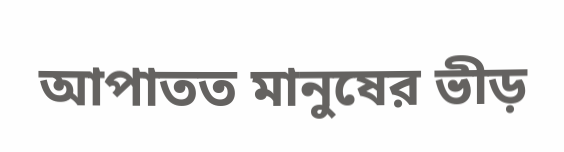আপাতত মানুষের ভীড়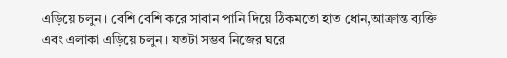এড়িয়ে চলুন। বেশি বেশি করে সাবান পানি দিয়ে ঠিকমতো হাত ধোন,আক্রান্ত ব্যক্তি এবং এলাকা এড়িয়ে চলুন। যতটা সম্ভব নিজের ঘরে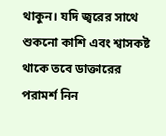থাকুন। যদি জ্বরের সাথে শুকনো কাশি এবং শ্বাসকষ্ট থাকে তবে ডাক্তারের পরামর্শ নিন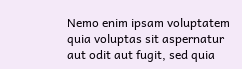Nemo enim ipsam voluptatem quia voluptas sit aspernatur aut odit aut fugit, sed quia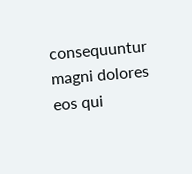consequuntur magni dolores eos qui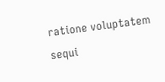ratione voluptatem sequi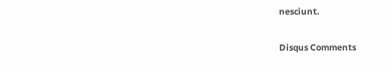nesciunt.

Disqus Comments